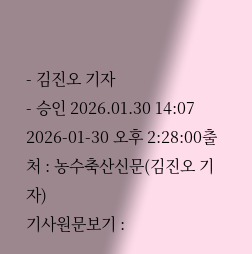- 김진오 기자
- 승인 2026.01.30 14:07
2026-01-30 오후 2:28:00출처 : 농수축산신문(김진오 기자)
기사원문보기 :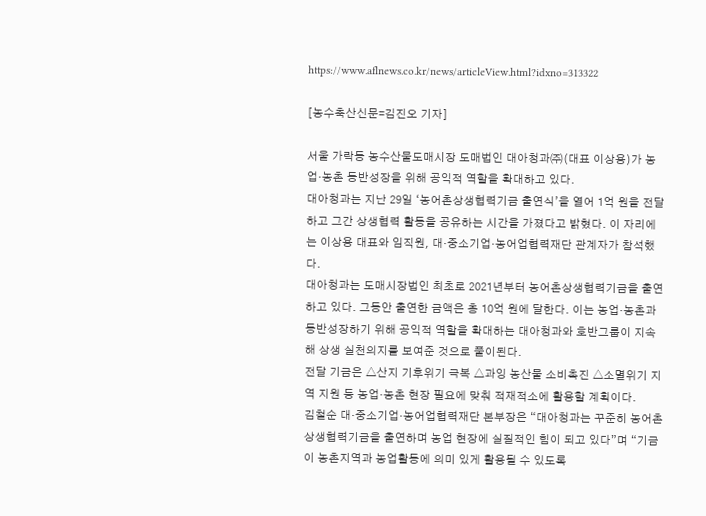https://www.aflnews.co.kr/news/articleView.html?idxno=313322

[농수축산신문=김진오 기자]

서울 가락동 농수산물도매시장 도매법인 대아청과㈜(대표 이상용)가 농업·농촌 동반성장을 위해 공익적 역할을 확대하고 있다.
대아청과는 지난 29일 ‘농어촌상생협력기금 출연식’을 열어 1억 원을 전달하고 그간 상생협력 활동을 공유하는 시간을 가졌다고 밝혔다. 이 자리에는 이상용 대표와 임직원, 대·중소기업·농어업협력재단 관계자가 참석했다.
대아청과는 도매시장법인 최초로 2021년부터 농어촌상생협력기금을 출연하고 있다. 그동안 출연한 금액은 총 10억 원에 달한다. 이는 농업·농촌과 동반성장하기 위해 공익적 역할을 확대하는 대아청과와 호반그룹이 지속해 상생 실천의지를 보여준 것으로 풀이된다.
전달 기금은 △산지 기후위기 극복 △과잉 농산물 소비촉진 △소멸위기 지역 지원 등 농업·농촌 현장 필요에 맞춰 적재적소에 활용할 계획이다.
김철순 대·중소기업·농어업협력재단 본부장은 “대아청과는 꾸준히 농어촌상생협력기금을 출연하며 농업 현장에 실질적인 힘이 되고 있다”며 “기금이 농촌지역과 농업활동에 의미 있게 활용될 수 있도록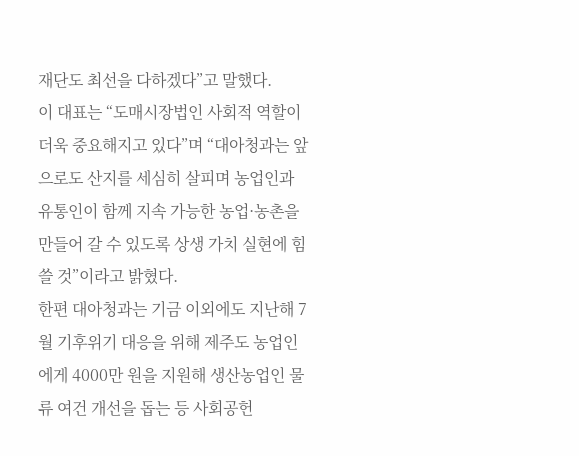재단도 최선을 다하겠다”고 말했다.
이 대표는 “도매시장법인 사회적 역할이 더욱 중요해지고 있다”며 “대아청과는 앞으로도 산지를 세심히 살피며 농업인과 유통인이 함께 지속 가능한 농업·농촌을 만들어 갈 수 있도록 상생 가치 실현에 힘쓸 것”이라고 밝혔다.
한편 대아청과는 기금 이외에도 지난해 7월 기후위기 대응을 위해 제주도 농업인에게 4000만 원을 지원해 생산농업인 물류 여건 개선을 돕는 등 사회공헌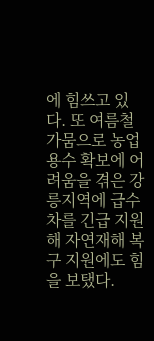에 힘쓰고 있다. 또 여름철 가뭄으로 농업용수 확보에 어려움을 겪은 강릉지역에 급수차를 긴급 지원해 자연재해 복구 지원에도 힘을 보탰다.